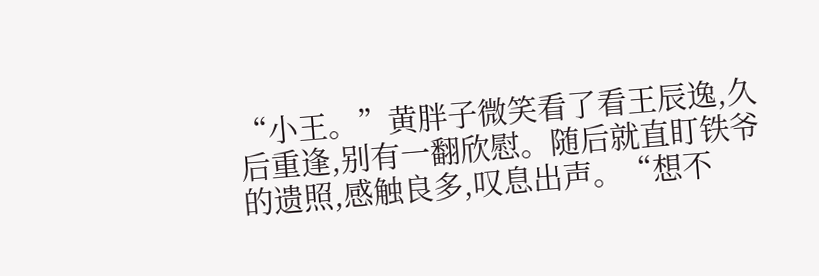“小王。”黄胖子微笑看了看王辰逸,久后重逢,别有一翻欣慰。随后就直盯铁爷的遗照,感触良多,叹息出声。“想不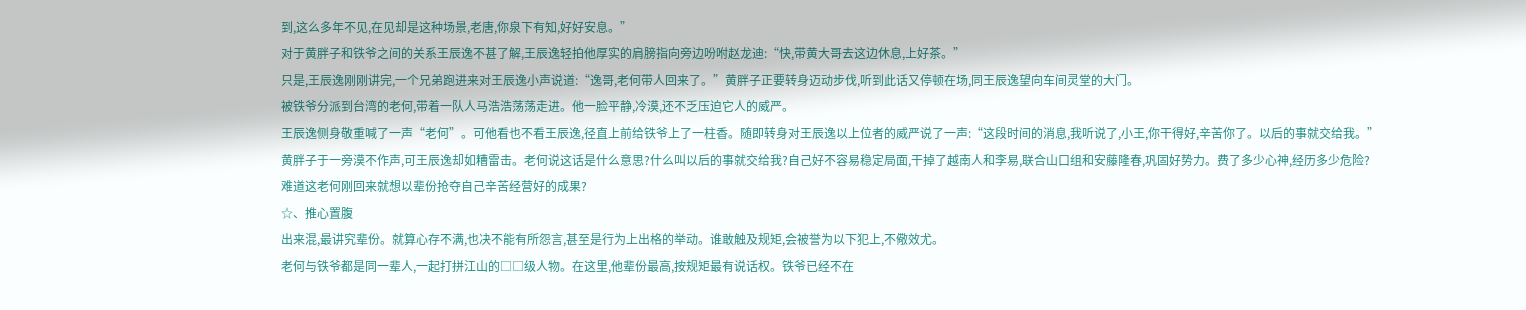到,这么多年不见,在见却是这种场景,老唐,你泉下有知,好好安息。”
对于黄胖子和铁爷之间的关系王辰逸不甚了解,王辰逸轻拍他厚实的肩膀指向旁边吩咐赵龙迪:“快,带黄大哥去这边休息,上好茶。”
只是,王辰逸刚刚讲完,一个兄弟跑进来对王辰逸小声说道:“逸哥,老何带人回来了。”黄胖子正要转身迈动步伐,听到此话又停顿在场,同王辰逸望向车间灵堂的大门。
被铁爷分派到台湾的老何,带着一队人马浩浩荡荡走进。他一脸平静,冷漠,还不乏压迫它人的威严。
王辰逸侧身敬重喊了一声“老何”。可他看也不看王辰逸,径直上前给铁爷上了一柱香。随即转身对王辰逸以上位者的威严说了一声:“这段时间的消息,我听说了,小王,你干得好,辛苦你了。以后的事就交给我。”
黄胖子于一旁漠不作声,可王辰逸却如糟雷击。老何说这话是什么意思?什么叫以后的事就交给我?自己好不容易稳定局面,干掉了越南人和李易,联合山口组和安藤隆春,巩固好势力。费了多少心神,经历多少危险?
难道这老何刚回来就想以辈份抢夺自己辛苦经营好的成果?
☆、推心置腹
出来混,最讲究辈份。就算心存不满,也决不能有所怨言,甚至是行为上出格的举动。谁敢触及规矩,会被誉为以下犯上,不儆效尤。
老何与铁爷都是同一辈人,一起打拼江山的□□级人物。在这里,他辈份最高,按规矩最有说话权。铁爷已经不在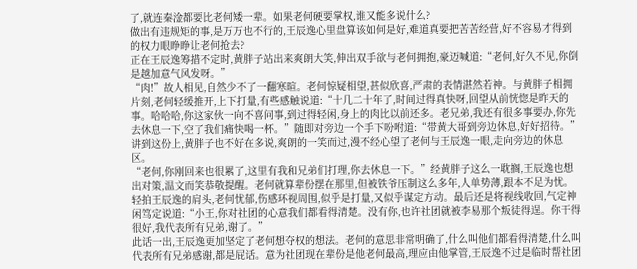了,就连秦淦都要比老何矮一辈。如果老何硬要掌权,谁又能多说什么?
做出有违规矩的事,是万万也不行的,王辰逸心里盘算该如何是好,难道真要把苦苦经营,好不容易才得到的权力眼睁睁让老何抢去?
正在王辰逸筹措不定时,黄胖子站出来爽朗大笑,伸出双手欲与老何拥抱,豪迈喊道:“老何,好久不见,你倒是越加意气风发呀。”
“肉!”故人相见,自然少不了一翻寒暄。老何惊疑相望,甚似欣喜,严肃的表情湛然若神。与黄胖子相拥片刻,老何轻缓推开,上下打量,有些感触说道:“十几二十年了,时间过得真快呀,回望从前恍惚是昨天的事。哈哈哈,你这家伙一向不喜问事,到过得轻闲,身上的肉比以前还多。老兄弟,我还有很多事要办,你先去休息一下,空了我们痛快喝一杯。”随即对旁边一个手下吩咐道:“带黄大哥到旁边休息,好好招待。”
讲到这份上,黄胖子也不好在多说,爽朗的一笑而过,漫不经心望了老何与王辰逸一眼,走向旁边的休息区。
“老何,你刚回来也很累了,这里有我和兄弟们打理,你去休息一下。”经黄胖子这么一耽搁,王辰逸也想出对策,温文而笑恭敬提醒。老何就算辈份摆在那里,但被铁爷压制这么多年,人单势薄,跟本不足为忧。
轻拍王辰逸的肩头,老何忧郁,伤感环视周围,似乎是打量,又似乎谋定方动。最后还是将视线收回,气定神闲笃定说道:“小王,你对社团的心意我们都看得清楚。没有你,也许社团就被李易那个叛徒得逞。你干得很好,我代表所有兄弟,谢了。”
此话一出,王辰逸更加坚定了老何想夺权的想法。老何的意思非常明确了,什么叫他们都看得清楚,什么叫代表所有兄弟感谢,都是屁话。意为社团现在辈份是他老何最高,理应由他掌管,王辰逸不过是临时帮社团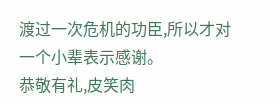渡过一次危机的功臣,所以才对一个小辈表示感谢。
恭敬有礼,皮笑肉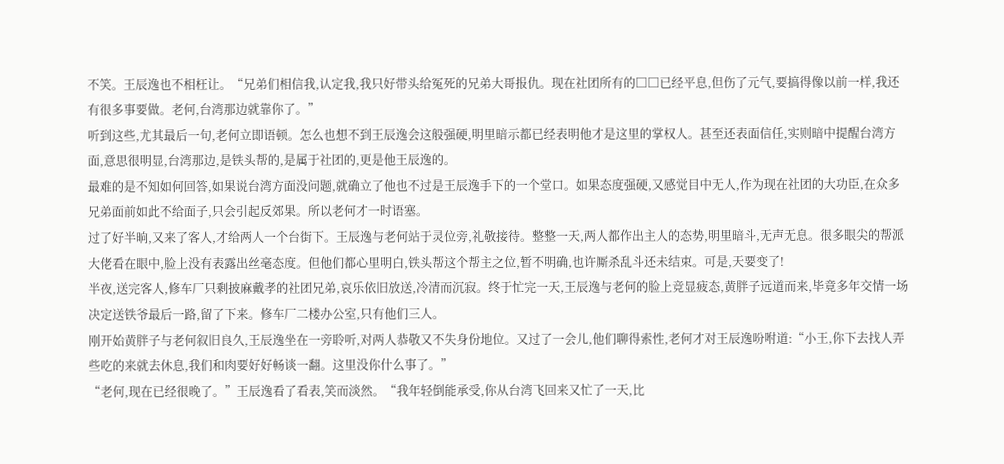不笑。王辰逸也不相枉让。“兄弟们相信我,认定我,我只好带头给冤死的兄弟大哥报仇。现在社团所有的□□已经平息,但伤了元气,要搞得像以前一样,我还有很多事要做。老何,台湾那边就靠你了。”
听到这些,尤其最后一句,老何立即语顿。怎么也想不到王辰逸会这般强硬,明里暗示都已经表明他才是这里的掌权人。甚至还表面信任,实则暗中提醒台湾方面,意思很明显,台湾那边,是铁头帮的,是属于社团的,更是他王辰逸的。
最难的是不知如何回答,如果说台湾方面没问题,就确立了他也不过是王辰逸手下的一个堂口。如果态度强硬,又感觉目中无人,作为现在社团的大功臣,在众多兄弟面前如此不给面子,只会引起反郊果。所以老何才一时语塞。
过了好半晌,又来了客人,才给两人一个台街下。王辰逸与老何站于灵位旁,礼敬接待。整整一天,两人都作出主人的态势,明里暗斗,无声无息。很多眼尖的帮派大佬看在眼中,脸上没有表露出丝毫态度。但他们都心里明白,铁头帮这个帮主之位,暂不明确,也许厮杀乱斗还未结束。可是,天要变了!
半夜,送完客人,修车厂只剩披麻戴孝的社团兄弟,哀乐依旧放送,冷清而沉寂。终于忙完一天,王辰逸与老何的脸上竞显疲态,黄胖子远道而来,毕竟多年交情一场决定送铁爷最后一路,留了下来。修车厂二楼办公室,只有他们三人。
刚开始黄胖子与老何叙旧良久,王辰逸坐在一旁聆听,对两人恭敬又不失身份地位。又过了一会儿,他们聊得索性,老何才对王辰逸吩咐道:“小王,你下去找人弄些吃的来就去休息,我们和肉要好好畅谈一翻。这里没你什么事了。”
“老何,现在已经很晚了。”王辰逸看了看表,笑而淡然。“我年轻倒能承受,你从台湾飞回来又忙了一天,比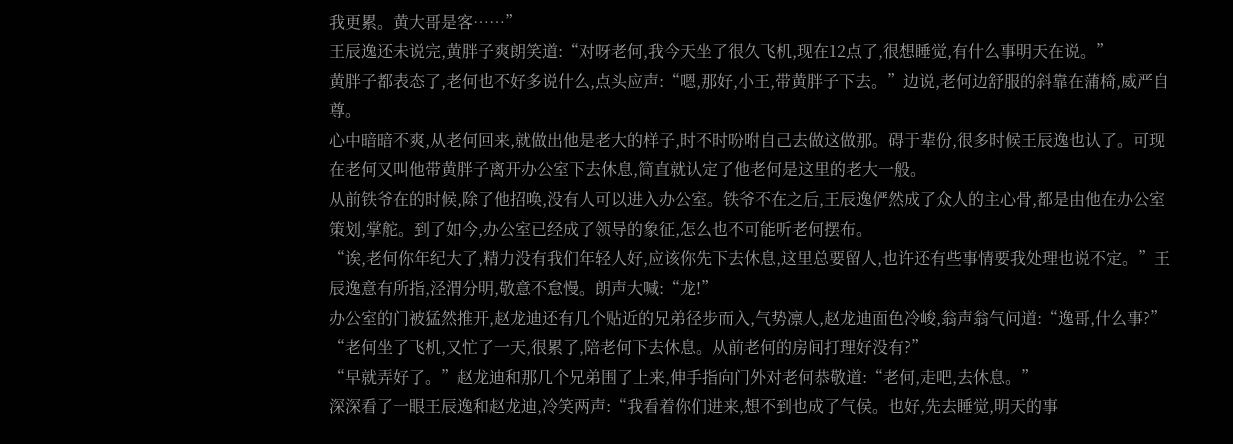我更累。黄大哥是客……”
王辰逸还未说完,黄胖子爽朗笑道:“对呀老何,我今天坐了很久飞机,现在12点了,很想睡觉,有什么事明天在说。”
黄胖子都表态了,老何也不好多说什么,点头应声:“嗯,那好,小王,带黄胖子下去。”边说,老何边舒服的斜靠在蒲椅,威严自尊。
心中暗暗不爽,从老何回来,就做出他是老大的样子,时不时吩咐自己去做这做那。碍于辈份,很多时候王辰逸也认了。可现在老何又叫他带黄胖子离开办公室下去休息,简直就认定了他老何是这里的老大一般。
从前铁爷在的时候,除了他招唤,没有人可以进入办公室。铁爷不在之后,王辰逸俨然成了众人的主心骨,都是由他在办公室策划,掌舵。到了如今,办公室已经成了领导的象征,怎么也不可能听老何摆布。
“诶,老何你年纪大了,精力没有我们年轻人好,应该你先下去休息,这里总要留人,也许还有些事情要我处理也说不定。”王辰逸意有所指,泾渭分明,敬意不怠慢。朗声大喊:“龙!”
办公室的门被猛然推开,赵龙迪还有几个贴近的兄弟径步而入,气势凛人,赵龙迪面色冷峻,翁声翁气问道:“逸哥,什么事?”
“老何坐了飞机,又忙了一天,很累了,陪老何下去休息。从前老何的房间打理好没有?”
“早就弄好了。”赵龙迪和那几个兄弟围了上来,伸手指向门外对老何恭敬道:“老何,走吧,去休息。”
深深看了一眼王辰逸和赵龙迪,冷笑两声:“我看着你们进来,想不到也成了气侯。也好,先去睡觉,明天的事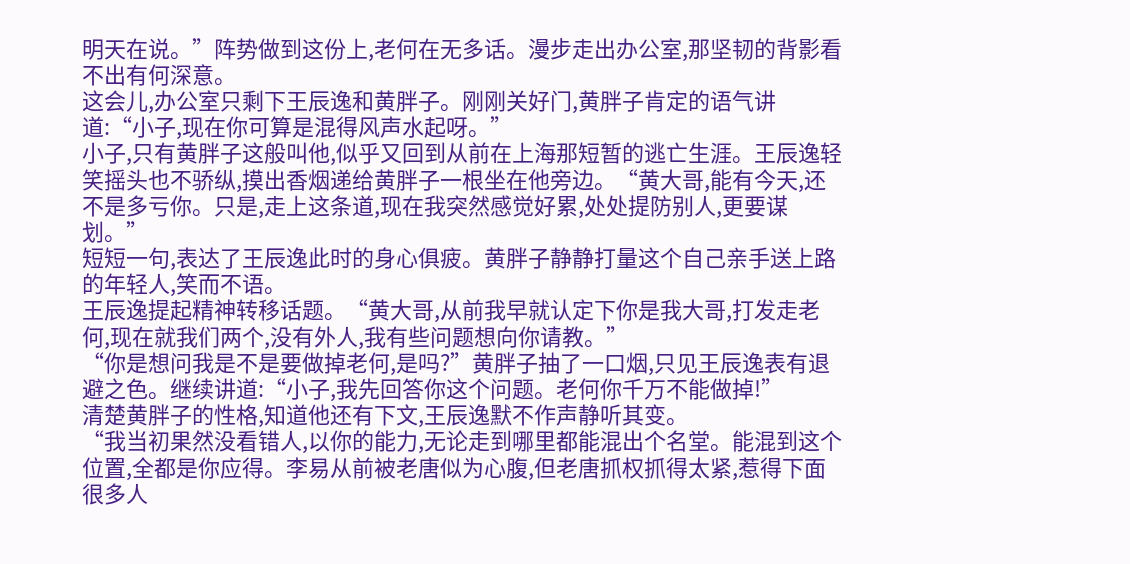明天在说。”阵势做到这份上,老何在无多话。漫步走出办公室,那坚韧的背影看不出有何深意。
这会儿,办公室只剩下王辰逸和黄胖子。刚刚关好门,黄胖子肯定的语气讲道:“小子,现在你可算是混得风声水起呀。”
小子,只有黄胖子这般叫他,似乎又回到从前在上海那短暂的逃亡生涯。王辰逸轻笑摇头也不骄纵,摸出香烟递给黄胖子一根坐在他旁边。“黄大哥,能有今天,还不是多亏你。只是,走上这条道,现在我突然感觉好累,处处提防别人,更要谋划。”
短短一句,表达了王辰逸此时的身心俱疲。黄胖子静静打量这个自己亲手送上路的年轻人,笑而不语。
王辰逸提起精神转移话题。“黄大哥,从前我早就认定下你是我大哥,打发走老何,现在就我们两个,没有外人,我有些问题想向你请教。”
“你是想问我是不是要做掉老何,是吗?”黄胖子抽了一口烟,只见王辰逸表有退避之色。继续讲道:“小子,我先回答你这个问题。老何你千万不能做掉!”
清楚黄胖子的性格,知道他还有下文,王辰逸默不作声静听其变。
“我当初果然没看错人,以你的能力,无论走到哪里都能混出个名堂。能混到这个位置,全都是你应得。李易从前被老唐似为心腹,但老唐抓权抓得太紧,惹得下面很多人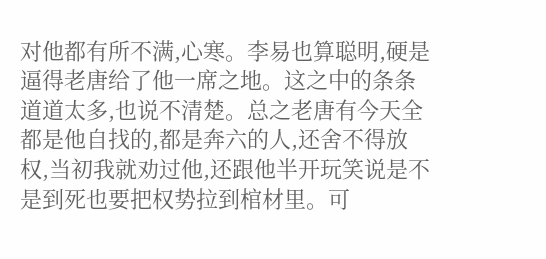对他都有所不满,心寒。李易也算聪明,硬是逼得老唐给了他一席之地。这之中的条条道道太多,也说不清楚。总之老唐有今天全都是他自找的,都是奔六的人,还舍不得放权,当初我就劝过他,还跟他半开玩笑说是不是到死也要把权势拉到棺材里。可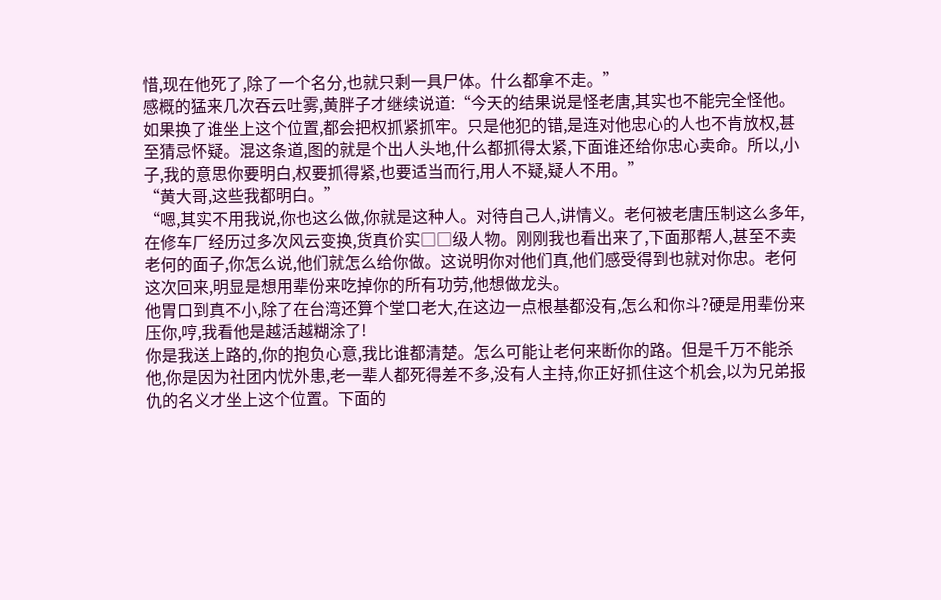惜,现在他死了,除了一个名分,也就只剩一具尸体。什么都拿不走。”
感概的猛来几次吞云吐雾,黄胖子才继续说道:“今天的结果说是怪老唐,其实也不能完全怪他。如果换了谁坐上这个位置,都会把权抓紧抓牢。只是他犯的错,是连对他忠心的人也不肯放权,甚至猜忌怀疑。混这条道,图的就是个出人头地,什么都抓得太紧,下面谁还给你忠心卖命。所以,小子,我的意思你要明白,权要抓得紧,也要适当而行,用人不疑,疑人不用。”
“黄大哥,这些我都明白。”
“嗯,其实不用我说,你也这么做,你就是这种人。对待自己人,讲情义。老何被老唐压制这么多年,在修车厂经历过多次风云变换,货真价实□□级人物。刚刚我也看出来了,下面那帮人,甚至不卖老何的面子,你怎么说,他们就怎么给你做。这说明你对他们真,他们感受得到也就对你忠。老何这次回来,明显是想用辈份来吃掉你的所有功劳,他想做龙头。
他胃口到真不小,除了在台湾还算个堂口老大,在这边一点根基都没有,怎么和你斗?硬是用辈份来压你,哼,我看他是越活越糊涂了!
你是我送上路的,你的抱负心意,我比谁都清楚。怎么可能让老何来断你的路。但是千万不能杀他,你是因为社团内忧外患,老一辈人都死得差不多,没有人主持,你正好抓住这个机会,以为兄弟报仇的名义才坐上这个位置。下面的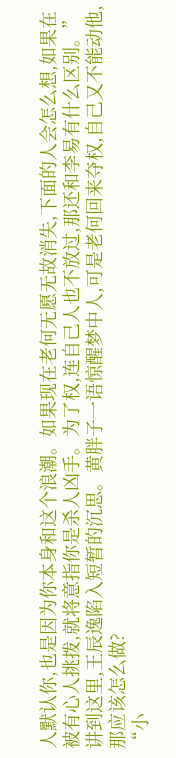人默认你,也是因为你本身和这个浪潮。如果现在老何无愿无故消失,下面的人会怎么想,如果在被有心人挑拨,就将意指你是杀人凶手。为了权,连自己人也不放过,那还和李易有什么区别。”
讲到这里,王辰逸陷入短暂的沉思。黄胖子一语惊醒梦中人,可是老何回来夺权,自己又不能动他,那应该怎么做?
“小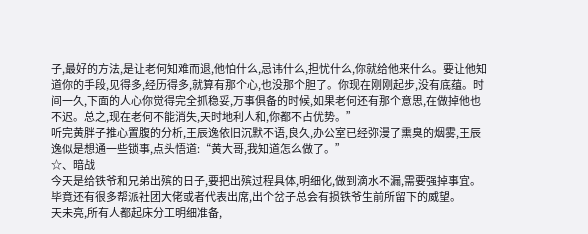子,最好的方法,是让老何知难而退,他怕什么,忌讳什么,担忧什么,你就给他来什么。要让他知道你的手段,见得多,经历得多,就算有那个心,也没那个胆了。你现在刚刚起步,没有底蕴。时间一久,下面的人心你觉得完全抓稳妥,万事俱备的时候,如果老何还有那个意思,在做掉他也不迟。总之,现在老何不能消失,天时地利人和,你都不占优势。”
听完黄胖子推心置腹的分析,王辰逸依旧沉默不语,良久,办公室已经弥漫了熏臭的烟雾,王辰逸似是想通一些锁事,点头悟道:“黄大哥,我知道怎么做了。”
☆、暗战
今天是给铁爷和兄弟出殡的日子,要把出殡过程具体,明细化,做到滴水不漏,需要强掉事宜。毕竟还有很多帮派社团大佬或者代表出席,出个岔子总会有损铁爷生前所留下的威望。
天未亮,所有人都起床分工明细准备,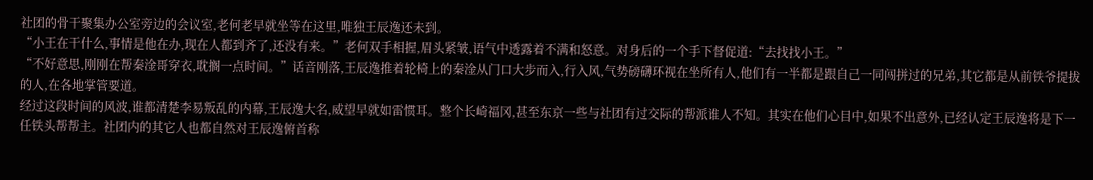社团的骨干聚集办公室旁边的会议室,老何老早就坐等在这里,唯独王辰逸还未到。
“小王在干什么,事情是他在办,现在人都到齐了,还没有来。”老何双手相握,眉头紧皱,语气中透露着不满和怒意。对身后的一个手下督促道:“去找找小王。”
“不好意思,刚刚在帮秦淦哥穿衣,耽搁一点时间。”话音刚落,王辰逸推着轮椅上的秦淦从门口大步而入,行入风,气势磅礴环视在坐所有人,他们有一半都是跟自己一同闯拼过的兄弟,其它都是从前铁爷提拔的人,在各地掌管要道。
经过这段时间的风波,谁都清楚李易叛乱的内幕,王辰逸大名,威望早就如雷惯耳。整个长崎福冈,甚至东京一些与社团有过交际的帮派谁人不知。其实在他们心目中,如果不出意外,已经认定王辰逸将是下一任铁头帮帮主。社团内的其它人也都自然对王辰逸俯首称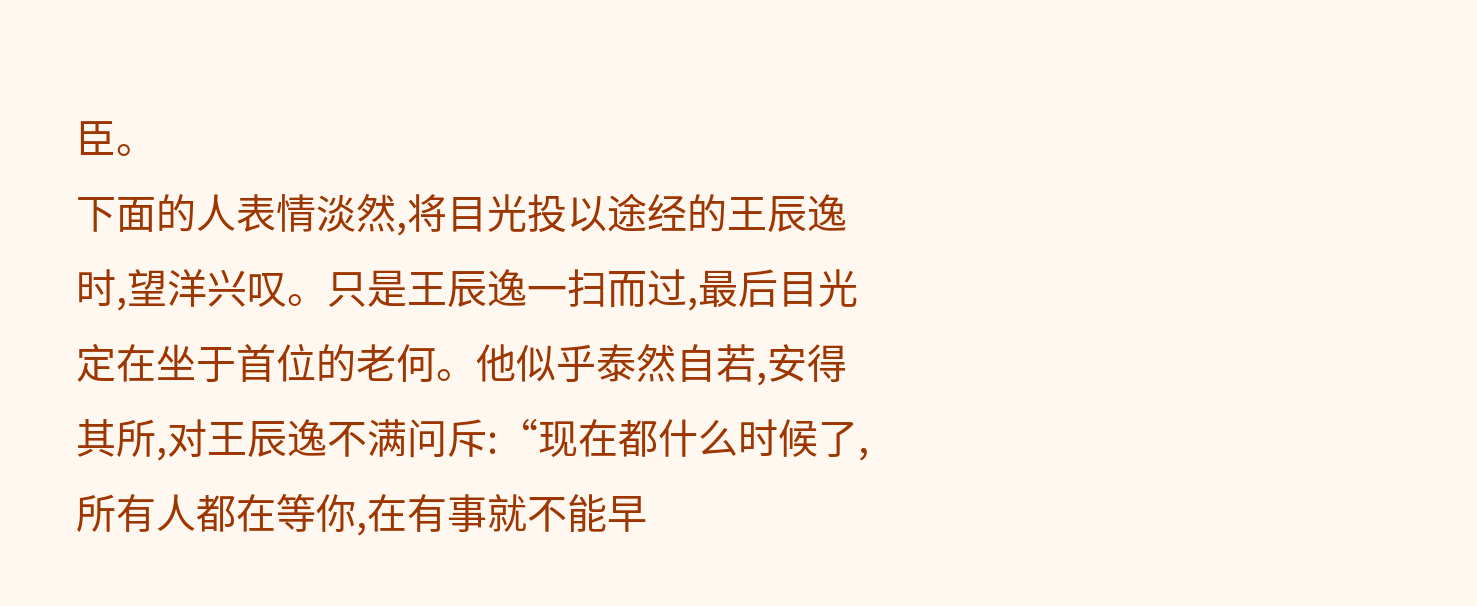臣。
下面的人表情淡然,将目光投以途经的王辰逸时,望洋兴叹。只是王辰逸一扫而过,最后目光定在坐于首位的老何。他似乎泰然自若,安得其所,对王辰逸不满问斥:“现在都什么时候了,所有人都在等你,在有事就不能早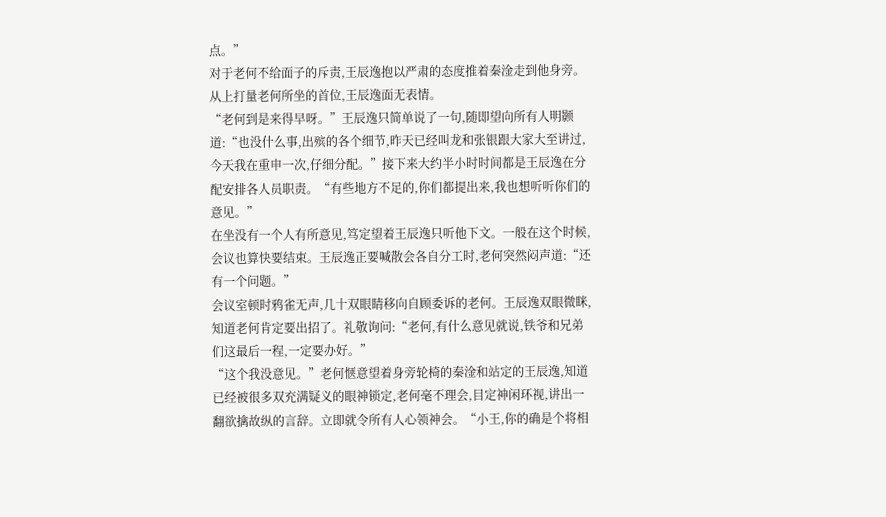点。”
对于老何不给面子的斥责,王辰逸抱以严肃的态度推着秦淦走到他身旁。从上打量老何所坐的首位,王辰逸面无表情。
“老何到是来得早呀。”王辰逸只简单说了一句,随即望向所有人明颢道:“也没什么事,出殡的各个细节,昨天已经叫龙和张银跟大家大至讲过,今天我在重申一次,仔细分配。”接下来大约半小时时间都是王辰逸在分配安排各人员职责。“有些地方不足的,你们都提出来,我也想听听你们的意见。”
在坐没有一个人有所意见,笃定望着王辰逸只听他下文。一般在这个时候,会议也算快要结束。王辰逸正要喊散会各自分工时,老何突然闷声道:“还有一个问题。”
会议室顿时鸦雀无声,几十双眼睛移向自顾委诉的老何。王辰逸双眼微眯,知道老何肯定要出招了。礼敬询问:“老何,有什么意见就说,铁爷和兄弟们这最后一程,一定要办好。”
“这个我没意见。”老何惬意望着身旁轮椅的秦淦和站定的王辰逸,知道已经被很多双充满疑义的眼神锁定,老何毫不理会,目定神闲环视,讲出一翻欲擒故纵的言辞。立即就令所有人心领神会。“小王,你的确是个将相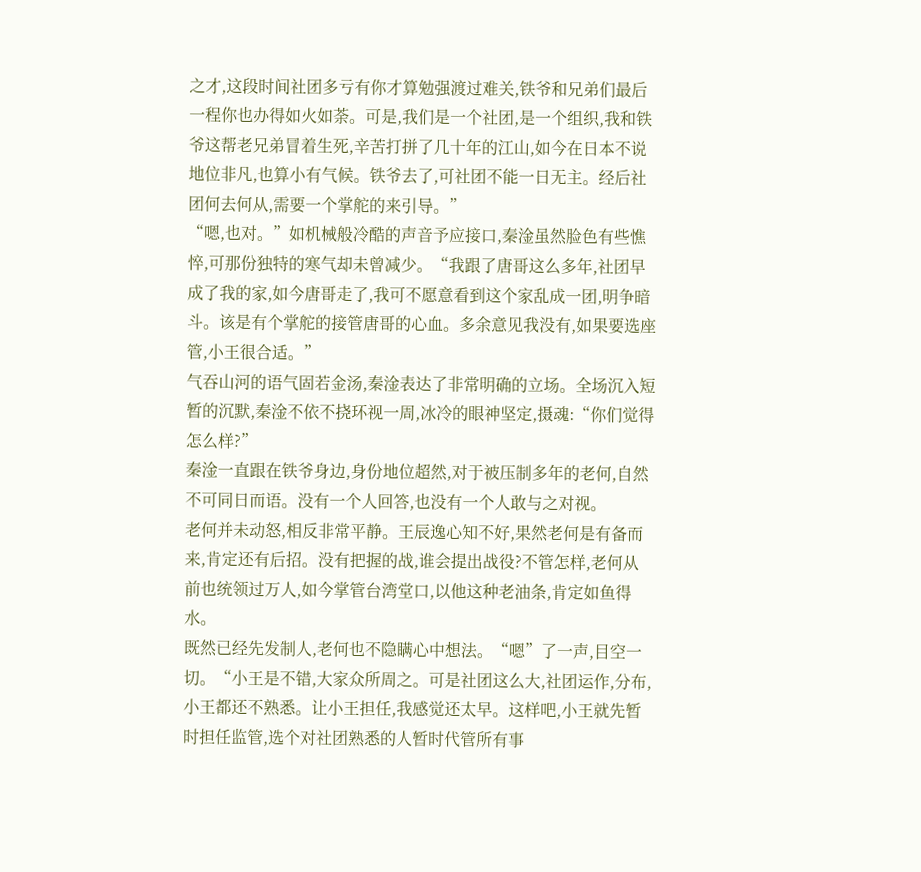之才,这段时间社团多亏有你才算勉强渡过难关,铁爷和兄弟们最后一程你也办得如火如荼。可是,我们是一个社团,是一个组织,我和铁爷这帮老兄弟冒着生死,辛苦打拼了几十年的江山,如今在日本不说地位非凡,也算小有气候。铁爷去了,可社团不能一日无主。经后社团何去何从,需要一个掌舵的来引导。”
“嗯,也对。”如机械般冷酷的声音予应接口,秦淦虽然脸色有些憔悴,可那份独特的寒气却未曾减少。“我跟了唐哥这么多年,社团早成了我的家,如今唐哥走了,我可不愿意看到这个家乱成一团,明争暗斗。该是有个掌舵的接管唐哥的心血。多余意见我没有,如果要选座管,小王很合适。”
气吞山河的语气固若金汤,秦淦表达了非常明确的立场。全场沉入短暂的沉默,秦淦不依不挠环视一周,冰冷的眼神坚定,摄魂:“你们觉得怎么样?”
秦淦一直跟在铁爷身边,身份地位超然,对于被压制多年的老何,自然不可同日而语。没有一个人回答,也没有一个人敢与之对视。
老何并未动怒,相反非常平静。王辰逸心知不好,果然老何是有备而来,肯定还有后招。没有把握的战,谁会提出战役?不管怎样,老何从前也统领过万人,如今掌管台湾堂口,以他这种老油条,肯定如鱼得水。
既然已经先发制人,老何也不隐瞒心中想法。“嗯”了一声,目空一切。“小王是不错,大家众所周之。可是社团这么大,社团运作,分布,小王都还不熟悉。让小王担任,我感觉还太早。这样吧,小王就先暂时担任监管,选个对社团熟悉的人暂时代管所有事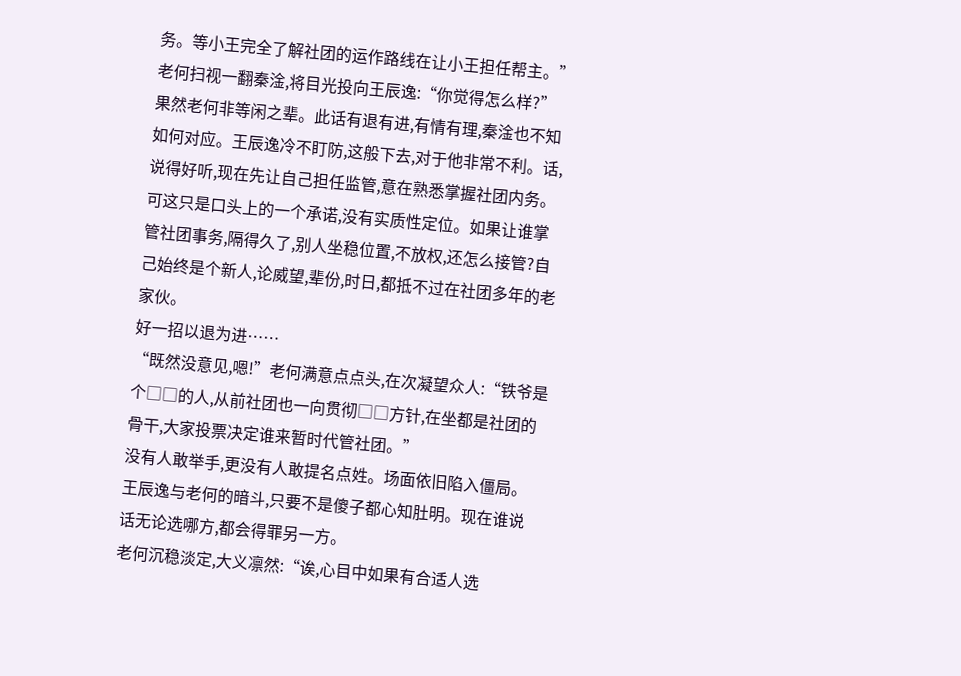务。等小王完全了解社团的运作路线在让小王担任帮主。”老何扫视一翻秦淦,将目光投向王辰逸:“你觉得怎么样?”
果然老何非等闲之辈。此话有退有进,有情有理,秦淦也不知如何对应。王辰逸冷不盯防,这般下去,对于他非常不利。话,说得好听,现在先让自己担任监管,意在熟悉掌握社团内务。可这只是口头上的一个承诺,没有实质性定位。如果让谁掌管社团事务,隔得久了,别人坐稳位置,不放权,还怎么接管?自己始终是个新人,论威望,辈份,时日,都抵不过在社团多年的老家伙。
好一招以退为进……
“既然没意见,嗯!”老何满意点点头,在次凝望众人:“铁爷是个□□的人,从前社团也一向贯彻□□方针,在坐都是社团的骨干,大家投票决定谁来暂时代管社团。”
没有人敢举手,更没有人敢提名点姓。场面依旧陷入僵局。王辰逸与老何的暗斗,只要不是傻子都心知肚明。现在谁说话无论选哪方,都会得罪另一方。
老何沉稳淡定,大义凛然:“诶,心目中如果有合适人选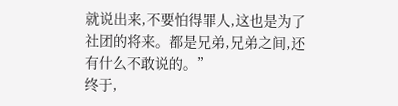就说出来,不要怕得罪人,这也是为了社团的将来。都是兄弟,兄弟之间,还有什么不敢说的。”
终于,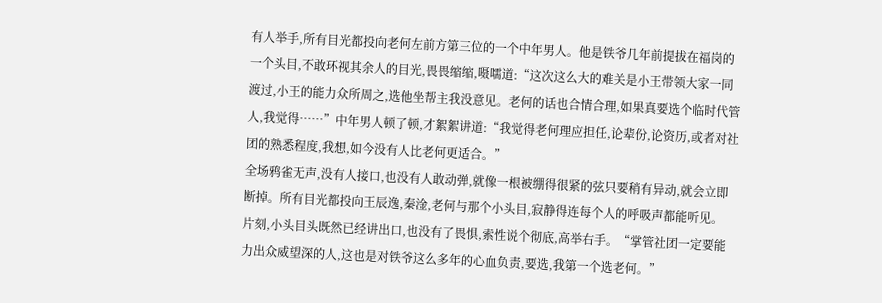有人举手,所有目光都投向老何左前方第三位的一个中年男人。他是铁爷几年前提拔在福岗的一个头目,不敢环视其余人的目光,畏畏缩缩,嗫嚅道:“这次这么大的难关是小王带领大家一同渡过,小王的能力众所周之,选他坐帮主我没意见。老何的话也合情合理,如果真要选个临时代管人,我觉得……”中年男人顿了顿,才絮絮讲道:“我觉得老何理应担任,论辈份,论资历,或者对社团的熟悉程度,我想,如今没有人比老何更适合。”
全场鸦雀无声,没有人接口,也没有人敢动弹,就像一根被绷得很紧的弦只要稍有异动,就会立即断掉。所有目光都投向王辰逸,秦淦,老何与那个小头目,寂静得连每个人的呼吸声都能听见。
片刻,小头目头既然已经讲出口,也没有了畏惧,索性说个彻底,高举右手。“掌管社团一定要能力出众威望深的人,这也是对铁爷这么多年的心血负责,要选,我第一个选老何。”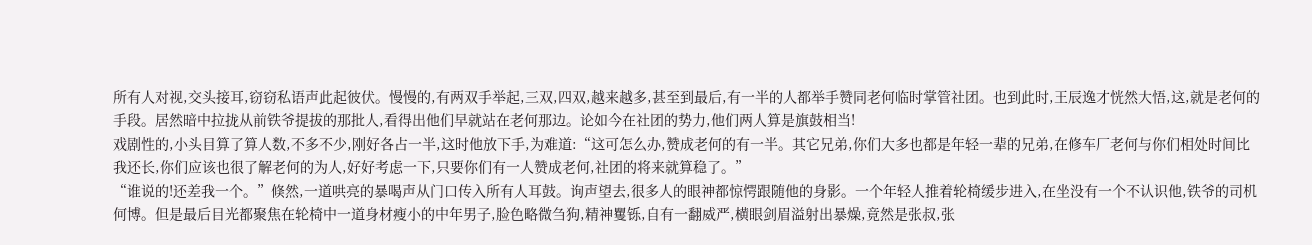所有人对视,交头接耳,窃窃私语声此起彼伏。慢慢的,有两双手举起,三双,四双,越来越多,甚至到最后,有一半的人都举手赞同老何临时掌管社团。也到此时,王辰逸才恍然大悟,这,就是老何的手段。居然暗中拉拢从前铁爷提拔的那批人,看得出他们早就站在老何那边。论如今在社团的势力,他们两人算是旗鼓相当!
戏剧性的,小头目算了算人数,不多不少,刚好各占一半,这时他放下手,为难道:“这可怎么办,赞成老何的有一半。其它兄弟,你们大多也都是年轻一辈的兄弟,在修车厂老何与你们相处时间比我还长,你们应该也很了解老何的为人,好好考虑一下,只要你们有一人赞成老何,社团的将来就算稳了。”
“谁说的!还差我一个。”倏然,一道哄亮的暴喝声从门口传入所有人耳鼓。询声望去,很多人的眼神都惊愕跟随他的身影。一个年轻人推着轮椅缓步进入,在坐没有一个不认识他,铁爷的司机何博。但是最后目光都聚焦在轮椅中一道身材瘦小的中年男子,脸色略微刍狗,精神矍铄,自有一翻威严,横眼剑眉溢射出暴燥,竟然是张叔,张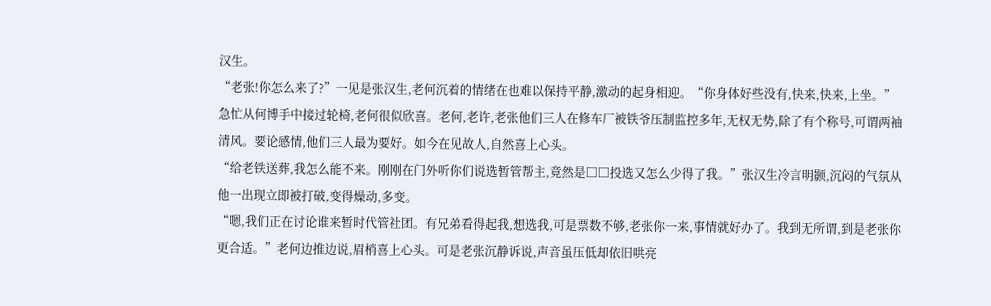汉生。
“老张!你怎么来了?”一见是张汉生,老何沉着的情绪在也难以保持平静,激动的起身相迎。“你身体好些没有,快来,快来,上坐。”
急忙从何博手中接过轮椅,老何很似欣喜。老何,老许,老张他们三人在修车厂被铁爷压制监控多年,无权无势,除了有个称号,可谓两袖清风。要论感情,他们三人最为要好。如今在见故人,自然喜上心头。
“给老铁送葬,我怎么能不来。刚刚在门外听你们说选暂管帮主,竟然是□□投选又怎么少得了我。”张汉生冷言明颢,沉闷的气氛从他一出现立即被打破,变得燥动,多变。
“嗯,我们正在讨论谁来暂时代管社团。有兄弟看得起我,想选我,可是票数不够,老张你一来,事情就好办了。我到无所谓,到是老张你更合适。”老何边推边说,眉梢喜上心头。可是老张沉静诉说,声音虽压低却依旧哄亮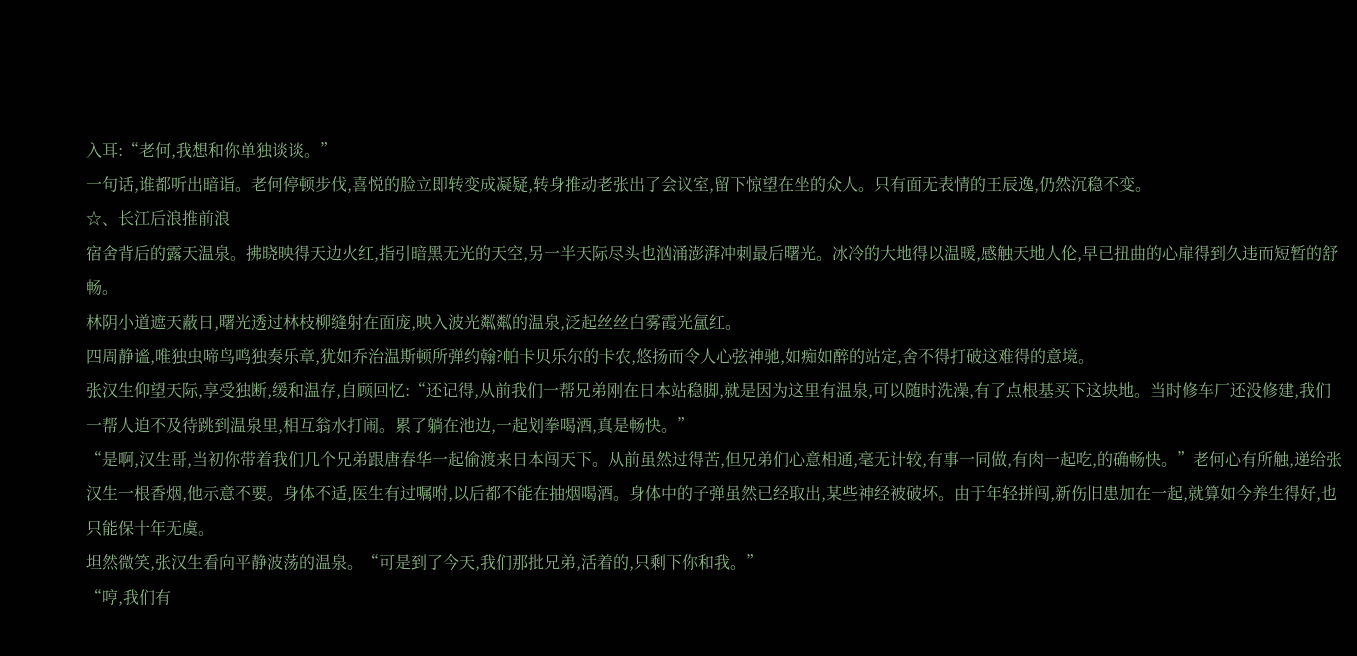入耳:“老何,我想和你单独谈谈。”
一句话,谁都听出暗诣。老何停顿步伐,喜悦的脸立即转变成凝疑,转身推动老张出了会议室,留下惊望在坐的众人。只有面无表情的王辰逸,仍然沉稳不变。
☆、长江后浪推前浪
宿舍背后的露天温泉。拂晓映得天边火红,指引暗黑无光的天空,另一半天际尽头也汹涌澎湃冲刺最后曙光。冰冷的大地得以温暖,感触天地人伦,早已扭曲的心扉得到久违而短暂的舒畅。
林阴小道遮天蔽日,曙光透过林枝柳缝射在面庞,映入波光粼粼的温泉,泛起丝丝白雾霞光氲红。
四周静谧,唯独虫啼鸟鸣独奏乐章,犹如乔治温斯顿所弹约翰?帕卡贝乐尔的卡农,悠扬而令人心弦神驰,如痴如醉的站定,舍不得打破这难得的意境。
张汉生仰望天际,享受独断,缓和温存,自顾回忆:“还记得,从前我们一帮兄弟刚在日本站稳脚,就是因为这里有温泉,可以随时洗澡,有了点根基买下这块地。当时修车厂还没修建,我们一帮人迫不及待跳到温泉里,相互翁水打闹。累了躺在池边,一起划拳喝酒,真是畅快。”
“是啊,汉生哥,当初你带着我们几个兄弟跟唐春华一起偷渡来日本闯天下。从前虽然过得苦,但兄弟们心意相通,毫无计较,有事一同做,有肉一起吃,的确畅快。”老何心有所触,递给张汉生一根香烟,他示意不要。身体不适,医生有过嘱咐,以后都不能在抽烟喝酒。身体中的子弹虽然已经取出,某些神经被破坏。由于年轻拼闯,新伤旧患加在一起,就算如今养生得好,也只能保十年无虞。
坦然微笑,张汉生看向平静波荡的温泉。“可是到了今天,我们那批兄弟,活着的,只剩下你和我。”
“哼,我们有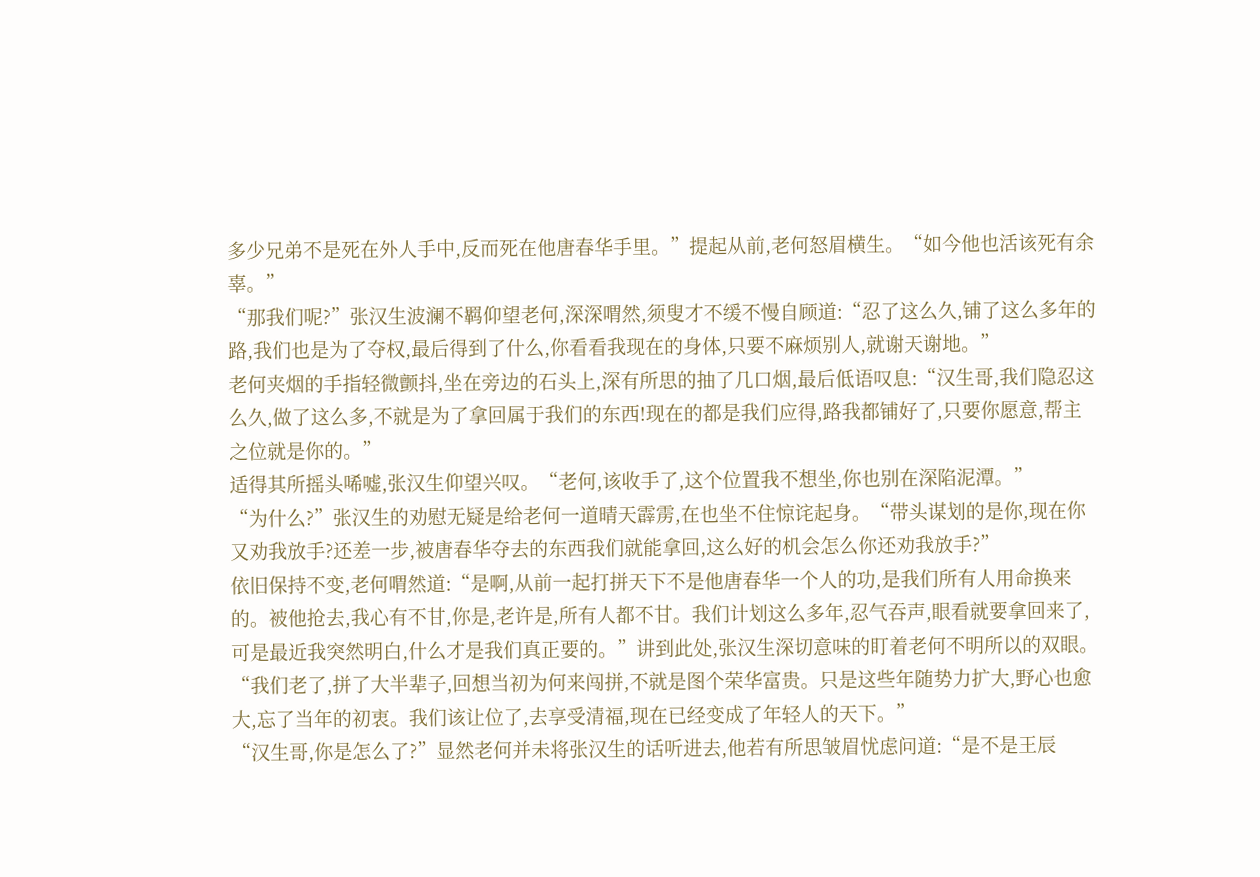多少兄弟不是死在外人手中,反而死在他唐春华手里。”提起从前,老何怒眉横生。“如今他也活该死有余辜。”
“那我们呢?”张汉生波澜不羁仰望老何,深深喟然,须叟才不缓不慢自顾道:“忍了这么久,铺了这么多年的路,我们也是为了夺权,最后得到了什么,你看看我现在的身体,只要不麻烦别人,就谢天谢地。”
老何夹烟的手指轻微颤抖,坐在旁边的石头上,深有所思的抽了几口烟,最后低语叹息:“汉生哥,我们隐忍这么久,做了这么多,不就是为了拿回属于我们的东西!现在的都是我们应得,路我都铺好了,只要你愿意,帮主之位就是你的。”
适得其所摇头唏嘘,张汉生仰望兴叹。“老何,该收手了,这个位置我不想坐,你也别在深陷泥潭。”
“为什么?”张汉生的劝慰无疑是给老何一道晴天霹雳,在也坐不住惊诧起身。“带头谋划的是你,现在你又劝我放手?还差一步,被唐春华夺去的东西我们就能拿回,这么好的机会怎么你还劝我放手?”
依旧保持不变,老何喟然道:“是啊,从前一起打拼天下不是他唐春华一个人的功,是我们所有人用命换来的。被他抢去,我心有不甘,你是,老许是,所有人都不甘。我们计划这么多年,忍气吞声,眼看就要拿回来了,可是最近我突然明白,什么才是我们真正要的。”讲到此处,张汉生深切意味的盯着老何不明所以的双眼。“我们老了,拼了大半辈子,回想当初为何来闯拼,不就是图个荣华富贵。只是这些年随势力扩大,野心也愈大,忘了当年的初衷。我们该让位了,去享受清福,现在已经变成了年轻人的天下。”
“汉生哥,你是怎么了?”显然老何并未将张汉生的话听进去,他若有所思皱眉忧虑问道:“是不是王辰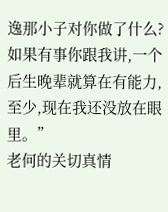逸那小子对你做了什么?如果有事你跟我讲,一个后生晚辈就算在有能力,至少,现在我还没放在眼里。”
老何的关切真情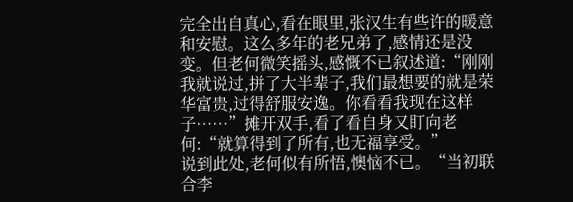完全出自真心,看在眼里,张汉生有些许的暖意和安慰。这么多年的老兄弟了,感情还是没变。但老何微笑摇头,感慨不已叙述道:“刚刚我就说过,拼了大半辈子,我们最想要的就是荣华富贵,过得舒服安逸。你看看我现在这样子……”摊开双手,看了看自身又盯向老何:“就算得到了所有,也无福享受。”
说到此处,老何似有所悟,懊恼不已。“当初联合李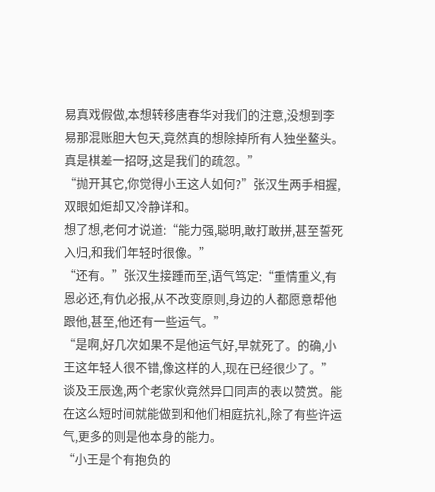易真戏假做,本想转移唐春华对我们的注意,没想到李易那混账胆大包天,竟然真的想除掉所有人独坐鳌头。真是棋差一招呀,这是我们的疏忽。”
“抛开其它,你觉得小王这人如何?”张汉生两手相握,双眼如炬却又冷静详和。
想了想,老何才说道:“能力强,聪明,敢打敢拼,甚至誓死入归,和我们年轻时很像。”
“还有。”张汉生接踵而至,语气笃定:“重情重义,有恩必还,有仇必报,从不改变原则,身边的人都愿意帮他跟他,甚至,他还有一些运气。”
“是啊,好几次如果不是他运气好,早就死了。的确,小王这年轻人很不错,像这样的人,现在已经很少了。”谈及王辰逸,两个老家伙竟然异口同声的表以赞赏。能在这么短时间就能做到和他们相庭抗礼,除了有些许运气,更多的则是他本身的能力。
“小王是个有抱负的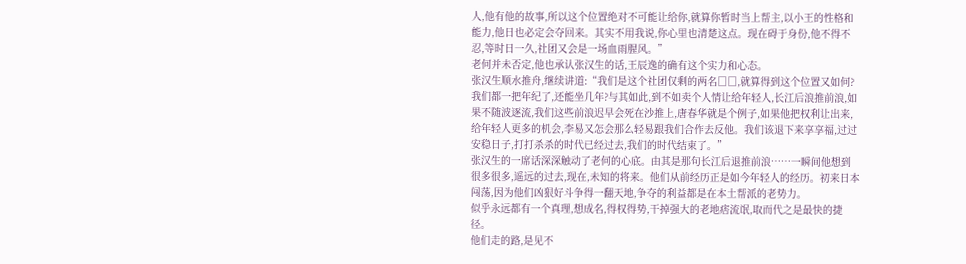人,他有他的故事,所以这个位置绝对不可能让给你,就算你暂时当上帮主,以小王的性格和能力,他日也必定会夺回来。其实不用我说,你心里也清楚这点。现在碍于身份,他不得不忍,等时日一久,社团又会是一场血雨腥风。”
老何并未否定,他也承认张汉生的话,王辰逸的确有这个实力和心态。
张汉生顺水推舟,继续讲道:“我们是这个社团仅剩的两名□□,就算得到这个位置又如何?我们都一把年纪了,还能坐几年?与其如此,到不如卖个人情让给年轻人,长江后浪推前浪,如果不随波逐流,我们这些前浪迟早会死在沙推上,唐春华就是个例子,如果他把权利让出来,给年轻人更多的机会,李易又怎会那么轻易跟我们合作去反他。我们该退下来享享福,过过安稳日子,打打杀杀的时代已经过去,我们的时代结束了。”
张汉生的一席话深深触动了老何的心底。由其是那句长江后退推前浪……一瞬间他想到很多很多,遥远的过去,现在,未知的将来。他们从前经历正是如今年轻人的经历。初来日本闯荡,因为他们凶狠好斗争得一翻天地,争夺的利益都是在本土帮派的老势力。
似乎永远都有一个真理,想成名,得权得势,干掉强大的老地痞流氓,取而代之是最快的捷径。
他们走的路,是见不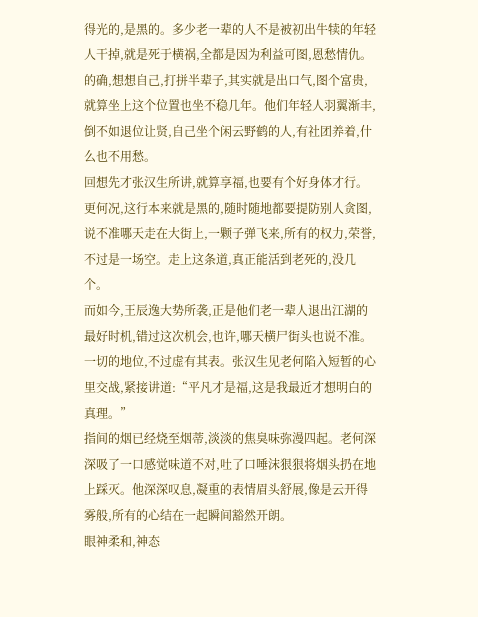得光的,是黑的。多少老一辈的人不是被初出牛犊的年轻人干掉,就是死于横祸,全都是因为利益可图,恩愁情仇。的确,想想自己,打拼半辈子,其实就是出口气,图个富贵,就算坐上这个位置也坐不稳几年。他们年轻人羽翼渐丰,倒不如退位让贤,自己坐个闲云野鹤的人,有社团养着,什么也不用愁。
回想先才张汉生所讲,就算享福,也要有个好身体才行。更何况,这行本来就是黑的,随时随地都要提防别人贪图,说不准哪天走在大街上,一颗子弹飞来,所有的权力,荣誉,不过是一场空。走上这条道,真正能活到老死的,没几个。
而如今,王辰逸大势所袭,正是他们老一辈人退出江湖的最好时机,错过这次机会,也许,哪天横尸街头也说不准。一切的地位,不过虚有其表。张汉生见老何陷入短暂的心里交战,紧接讲道:“平凡才是福,这是我最近才想明白的真理。”
指间的烟已经烧至烟蒂,淡淡的焦臭味弥漫四起。老何深深吸了一口感觉味道不对,吐了口唾沫狠狠将烟头扔在地上踩灭。他深深叹息,凝重的表情眉头舒展,像是云开得雾般,所有的心结在一起瞬间豁然开朗。
眼神柔和,神态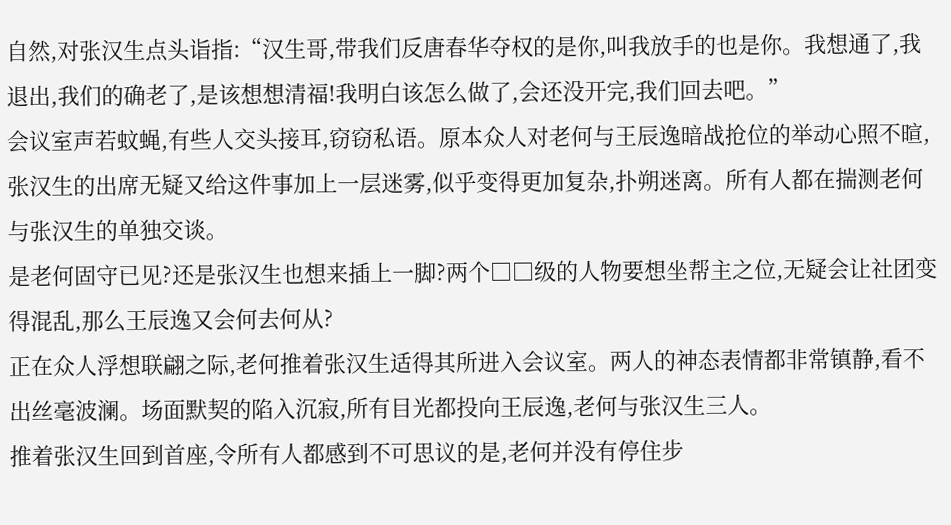自然,对张汉生点头诣指:“汉生哥,带我们反唐春华夺权的是你,叫我放手的也是你。我想通了,我退出,我们的确老了,是该想想清福!我明白该怎么做了,会还没开完,我们回去吧。”
会议室声若蚊蝇,有些人交头接耳,窃窃私语。原本众人对老何与王辰逸暗战抢位的举动心照不暄,张汉生的出席无疑又给这件事加上一层迷雾,似乎变得更加复杂,扑朔迷离。所有人都在揣测老何与张汉生的单独交谈。
是老何固守已见?还是张汉生也想来插上一脚?两个□□级的人物要想坐帮主之位,无疑会让社团变得混乱,那么王辰逸又会何去何从?
正在众人浮想联翩之际,老何推着张汉生适得其所进入会议室。两人的神态表情都非常镇静,看不出丝毫波澜。场面默契的陷入沉寂,所有目光都投向王辰逸,老何与张汉生三人。
推着张汉生回到首座,令所有人都感到不可思议的是,老何并没有停住步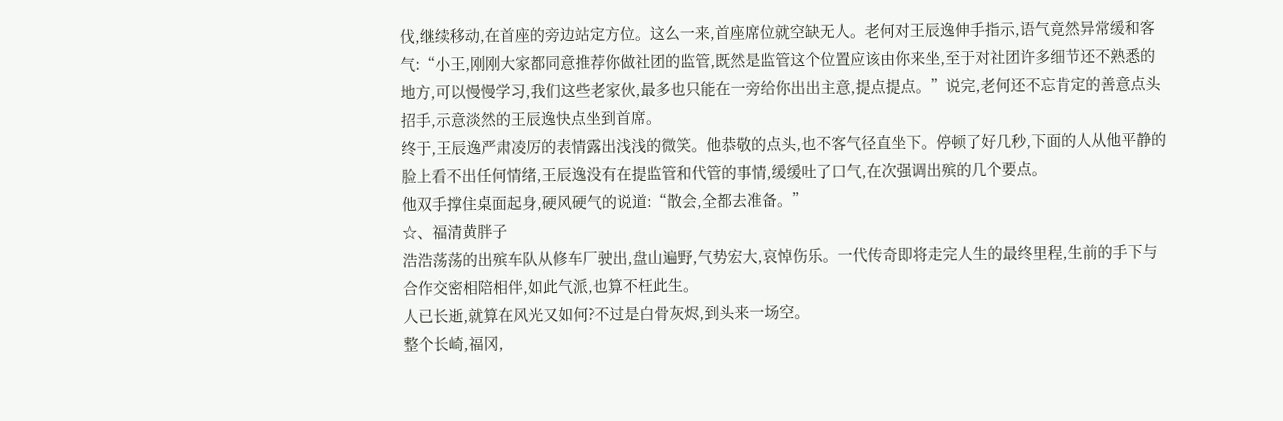伐,继续移动,在首座的旁边站定方位。这么一来,首座席位就空缺无人。老何对王辰逸伸手指示,语气竟然异常缓和客气:“小王,刚刚大家都同意推荐你做社团的监管,既然是监管这个位置应该由你来坐,至于对社团许多细节还不熟悉的地方,可以慢慢学习,我们这些老家伙,最多也只能在一旁给你出出主意,提点提点。”说完,老何还不忘肯定的善意点头招手,示意淡然的王辰逸快点坐到首席。
终于,王辰逸严肃凌厉的表情露出浅浅的微笑。他恭敬的点头,也不客气径直坐下。停顿了好几秒,下面的人从他平静的脸上看不出任何情绪,王辰逸没有在提监管和代管的事情,缓缓吐了口气,在次强调出殡的几个要点。
他双手撑住桌面起身,硬风硬气的说道:“散会,全都去准备。”
☆、福清黄胖子
浩浩荡荡的出殡车队从修车厂驶出,盘山遍野,气势宏大,哀悼伤乐。一代传奇即将走完人生的最终里程,生前的手下与合作交密相陪相伴,如此气派,也算不枉此生。
人已长逝,就算在风光又如何?不过是白骨灰烬,到头来一场空。
整个长崎,福冈,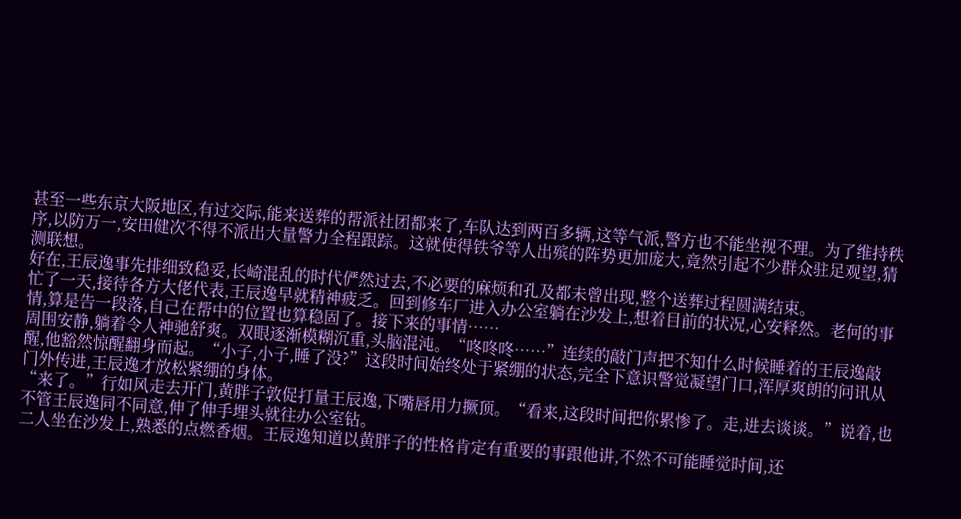甚至一些东京大阪地区,有过交际,能来送葬的帮派社团都来了,车队达到两百多辆,这等气派,警方也不能坐视不理。为了维持秩序,以防万一,安田健次不得不派出大量警力全程跟踪。这就使得铁爷等人出殡的阵势更加庞大,竟然引起不少群众驻足观望,猜测联想。
好在,王辰逸事先排细致稳妥,长崎混乱的时代俨然过去,不必要的麻烦和孔及都未曾出现,整个送葬过程圆满结束。
忙了一天,接待各方大佬代表,王辰逸早就精神疲乏。回到修车厂进入办公室躺在沙发上,想着目前的状况,心安释然。老何的事情,算是告一段落,自己在帮中的位置也算稳固了。接下来的事情……
周围安静,躺着令人神驰舒爽。双眼逐渐模糊沉重,头脑混沌。“咚咚咚……”连续的敲门声把不知什么时候睡着的王辰逸敲醒,他豁然惊醒翻身而起。“小子,小子,睡了没?”这段时间始终处于紧绷的状态,完全下意识警觉凝望门口,浑厚爽朗的问讯从门外传进,王辰逸才放松紧绷的身体。
“来了。”行如风走去开门,黄胖子敦促打量王辰逸,下嘴唇用力撅顶。“看来,这段时间把你累惨了。走,进去谈谈。”说着,也不管王辰逸同不同意,伸了伸手埋头就往办公室钻。
二人坐在沙发上,熟悉的点燃香烟。王辰逸知道以黄胖子的性格肯定有重要的事跟他讲,不然不可能睡觉时间,还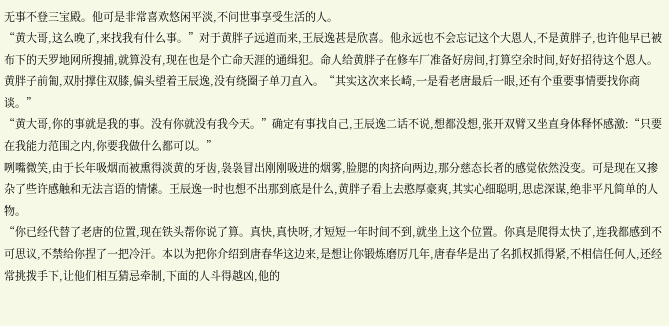无事不登三宝殿。他可是非常喜欢悠闲平淡,不问世事享受生活的人。
“黄大哥,这么晚了,来找我有什么事。”对于黄胖子远道而来,王辰逸甚是欣喜。他永远也不会忘记这个大恩人,不是黄胖子,也许他早已被布下的天罗地网所搜捕,就算没有,现在也是个亡命天涯的通缉犯。命人给黄胖子在修车厂准备好房间,打算空余时间,好好招待这个恩人。
黄胖子前匍,双肘撑住双膝,偏头望着王辰逸,没有绕圈子单刀直入。“其实这次来长崎,一是看老唐最后一眼,还有个重要事情要找你商谈。”
“黄大哥,你的事就是我的事。没有你就没有我今天。”确定有事找自己,王辰逸二话不说,想都没想,张开双臂又坐直身体释怀感激:“只要在我能力范围之内,你要我做什么都可以。”
咧嘴微笑,由于长年吸烟而被熏得淡黄的牙齿,袅袅冒出刚刚吸进的烟雾,脸腮的肉挤向两边,那分慈态长者的感觉依然没变。可是现在又掺杂了些许感触和无法言语的情愫。王辰逸一时也想不出那到底是什么,黄胖子看上去憨厚豪爽,其实心细聪明,思虑深谋,绝非平凡简单的人物。
“你已经代替了老唐的位置,现在铁头帮你说了算。真快,真快呀,才短短一年时间不到,就坐上这个位置。你真是爬得太快了,连我都感到不可思议,不禁给你捏了一把冷汗。本以为把你介绍到唐春华这边来,是想让你锻炼磨厉几年,唐春华是出了名抓权抓得紧,不相信任何人,还经常挑拨手下,让他们相互猜忌牵制,下面的人斗得越凶,他的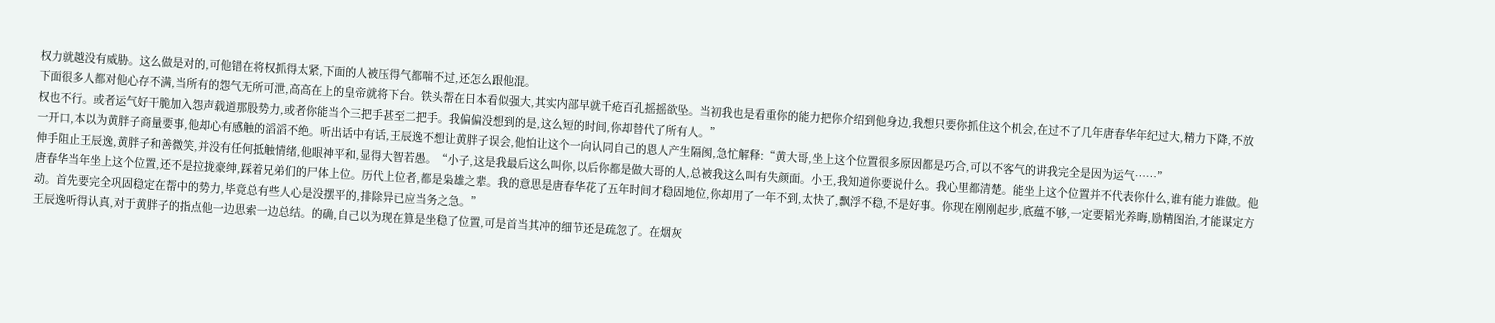权力就越没有威胁。这么做是对的,可他错在将权抓得太紧,下面的人被压得气都喘不过,还怎么跟他混。
下面很多人都对他心存不满,当所有的怨气无所可泄,高高在上的皇帝就将下台。铁头帮在日本看似强大,其实内部早就千疮百孔摇摇欲坠。当初我也是看重你的能力把你介绍到他身边,我想只要你抓住这个机会,在过不了几年唐春华年纪过大,精力下降,不放权也不行。或者运气好干脆加入怨声载道那股势力,或者你能当个三把手甚至二把手。我偏偏没想到的是,这么短的时间,你却替代了所有人。”
一开口,本以为黄胖子商量要事,他却心有感触的滔滔不绝。听出话中有话,王辰逸不想让黄胖子误会,他怕让这个一向认同自己的恩人产生隔阂,急忙解释:“黄大哥,坐上这个位置很多原因都是巧合,可以不客气的讲我完全是因为运气……”
伸手阻止王辰逸,黄胖子和善微笑,并没有任何抵触情绪,他眼神平和,显得大智若愚。“小子,这是我最后这么叫你,以后你都是做大哥的人,总被我这么叫有失颜面。小王,我知道你要说什么。我心里都清楚。能坐上这个位置并不代表你什么,谁有能力谁做。他唐春华当年坐上这个位置,还不是拉拢豪绅,踩着兄弟们的尸体上位。历代上位者,都是枭雄之辈。我的意思是唐春华花了五年时间才稳固地位,你却用了一年不到,太快了,飘浮不稳,不是好事。你现在刚刚起步,底蕴不够,一定要韬光养晦,励精图治,才能谋定方动。首先要完全巩固稳定在帮中的势力,毕竟总有些人心是没摆平的,排除异已应当务之急。”
王辰逸听得认真,对于黄胖子的指点他一边思索一边总结。的确,自己以为现在算是坐稳了位置,可是首当其冲的细节还是疏忽了。在烟灰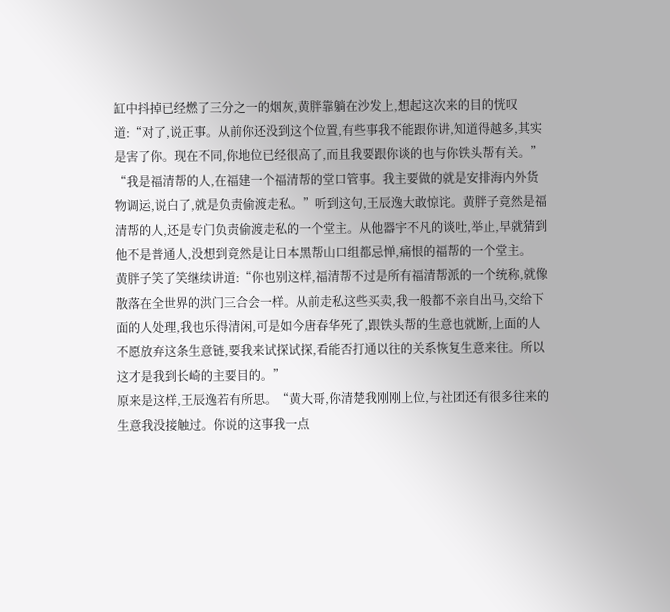缸中抖掉已经燃了三分之一的烟灰,黄胖靠躺在沙发上,想起这次来的目的恍叹道:“对了,说正事。从前你还没到这个位置,有些事我不能跟你讲,知道得越多,其实是害了你。现在不同,你地位已经很高了,而且我要跟你谈的也与你铁头帮有关。”
“我是福清帮的人,在福建一个福清帮的堂口管事。我主要做的就是安排海内外货物调运,说白了,就是负责偷渡走私。”听到这句,王辰逸大敢惊诧。黄胖子竟然是福清帮的人,还是专门负责偷渡走私的一个堂主。从他器宇不凡的谈吐,举止,早就猜到他不是普通人,没想到竟然是让日本黑帮山口组都忌惮,痛恨的福帮的一个堂主。
黄胖子笑了笑继续讲道:“你也别这样,福清帮不过是所有福清帮派的一个统称,就像散落在全世界的洪门三合会一样。从前走私这些买卖,我一般都不亲自出马,交给下面的人处理,我也乐得清闲,可是如今唐春华死了,跟铁头帮的生意也就断,上面的人不愿放弃这条生意链,要我来试探试探,看能否打通以往的关系恢复生意来往。所以这才是我到长崎的主要目的。”
原来是这样,王辰逸若有所思。“黄大哥,你清楚我刚刚上位,与社团还有很多往来的生意我没接触过。你说的这事我一点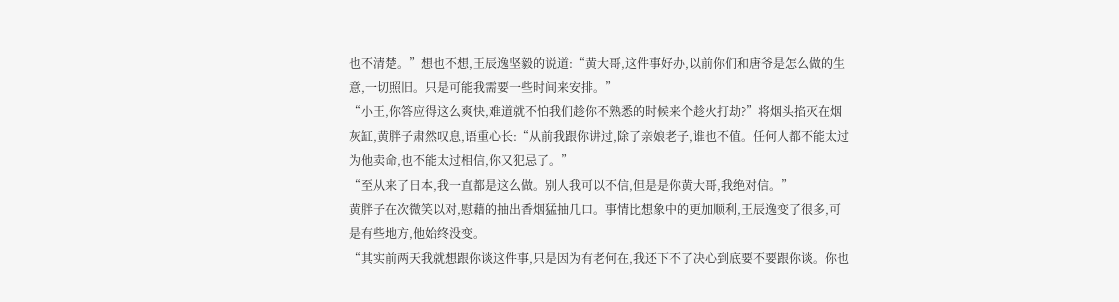也不清楚。”想也不想,王辰逸坚毅的说道:“黄大哥,这件事好办,以前你们和唐爷是怎么做的生意,一切照旧。只是可能我需要一些时间来安排。”
“小王,你答应得这么爽快,难道就不怕我们趁你不熟悉的时候来个趁火打劫?”将烟头掐灭在烟灰缸,黄胖子肃然叹息,语重心长:“从前我跟你讲过,除了亲娘老子,谁也不值。任何人都不能太过为他卖命,也不能太过相信,你又犯忌了。”
“至从来了日本,我一直都是这么做。别人我可以不信,但是是你黄大哥,我绝对信。”
黄胖子在次微笑以对,慰藉的抽出香烟猛抽几口。事情比想象中的更加顺利,王辰逸变了很多,可是有些地方,他始终没变。
“其实前两天我就想跟你谈这件事,只是因为有老何在,我还下不了决心到底要不要跟你谈。你也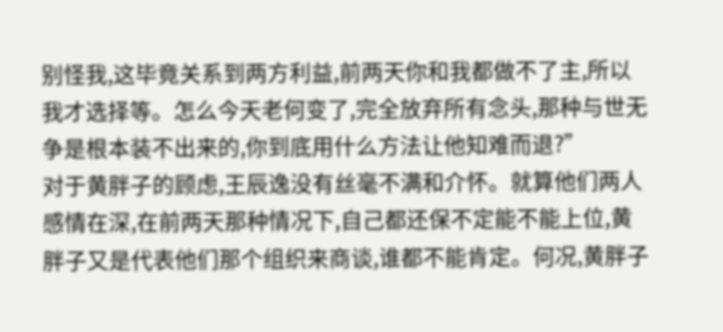别怪我,这毕竟关系到两方利益,前两天你和我都做不了主,所以我才选择等。怎么今天老何变了,完全放弃所有念头,那种与世无争是根本装不出来的,你到底用什么方法让他知难而退?”
对于黄胖子的顾虑,王辰逸没有丝毫不满和介怀。就算他们两人感情在深,在前两天那种情况下,自己都还保不定能不能上位,黄胖子又是代表他们那个组织来商谈,谁都不能肯定。何况,黄胖子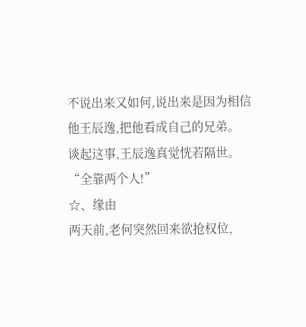不说出来又如何,说出来是因为相信他王辰逸,把他看成自己的兄弟。
谈起这事,王辰逸真觉恍若隔世。“全靠两个人!”
☆、缘由
两天前,老何突然回来欲抢权位,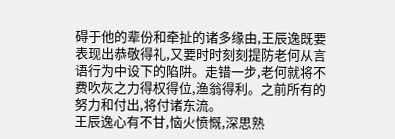碍于他的辈份和牵扯的诸多缘由,王辰逸既要表现出恭敬得礼,又要时时刻刻提防老何从言语行为中设下的陷阱。走错一步,老何就将不费吹灰之力得权得位,渔翁得利。之前所有的努力和付出,将付诸东流。
王辰逸心有不甘,恼火愤慨,深思熟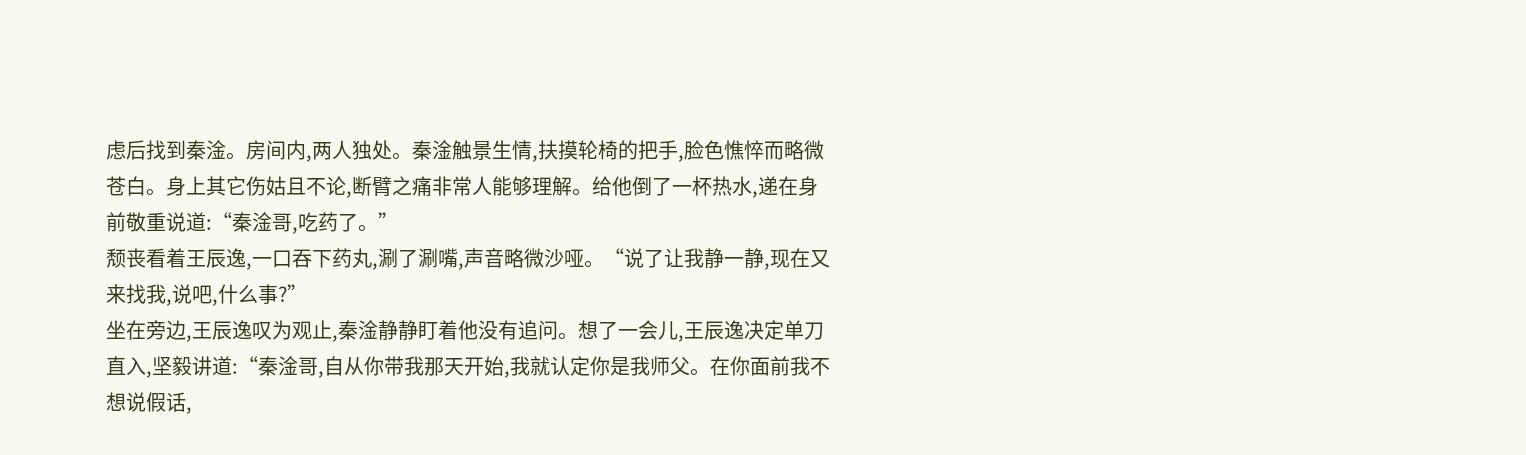虑后找到秦淦。房间内,两人独处。秦淦触景生情,扶摸轮椅的把手,脸色憔悴而略微苍白。身上其它伤姑且不论,断臂之痛非常人能够理解。给他倒了一杯热水,递在身前敬重说道:“秦淦哥,吃药了。”
颓丧看着王辰逸,一口吞下药丸,涮了涮嘴,声音略微沙哑。“说了让我静一静,现在又来找我,说吧,什么事?”
坐在旁边,王辰逸叹为观止,秦淦静静盯着他没有追问。想了一会儿,王辰逸决定单刀直入,坚毅讲道:“秦淦哥,自从你带我那天开始,我就认定你是我师父。在你面前我不想说假话,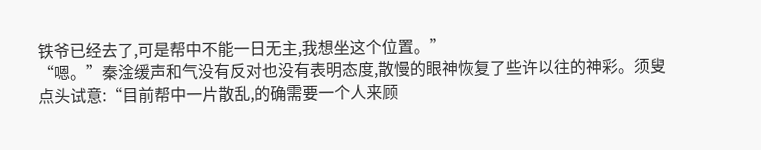铁爷已经去了,可是帮中不能一日无主,我想坐这个位置。”
“嗯。”秦淦缓声和气没有反对也没有表明态度,散慢的眼神恢复了些许以往的神彩。须叟点头试意:“目前帮中一片散乱,的确需要一个人来顾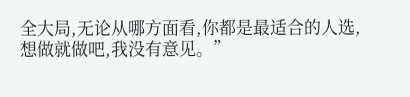全大局,无论从哪方面看,你都是最适合的人选,想做就做吧,我没有意见。”